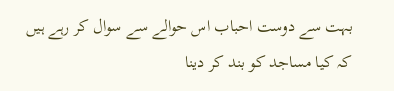بہت سے دوست احباب اس حوالے سے سوال کر رہے ہیں کہ کیا مساجد کو بند کر دینا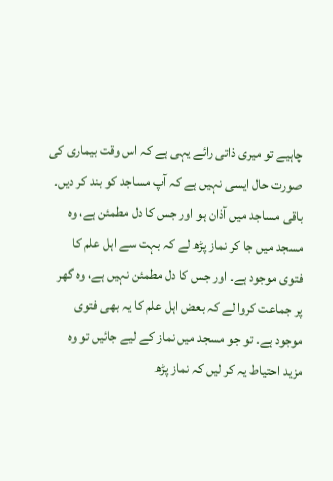چاہیے تو میری ذاتی رائے یہی ہے کہ اس وقت بیماری کی صورت حال ایسی نہیں ہے کہ آپ مساجد کو بند کر دیں۔ باقی مساجد میں آذان ہو اور جس کا دل مطمئن ہے، وہ مسجد میں جا کر نماز پڑھ لے کہ بہت سے اہل علم کا فتوی موجود ہے۔ اور جس کا دل مطمئن نہیں ہے، وہ گھر پر جماعت کروا لے کہ بعض اہل علم کا یہ بھی فتوی موجود ہے۔ تو جو مسجد میں نماز کے لیے جائیں تو وہ مزید احتیاط یہ کر لیں کہ نماز پڑھ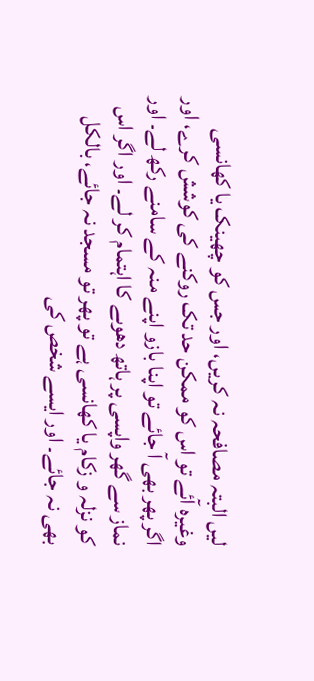لیں البتہ مصافحہ نہ کریں، اور جس کو چھینک یا کھانسی وغیرہ آئے تو اس کو ممکن حد تک روکنے کی کوشش کرے، اور اگر پھر بھی آ جائے تو اپنا بازو اپنے منہ کے سامنے رکھ لے۔ اور نماز سے گھر واپسی پر ہاتھ دھوںے کا اہتمام کر لے۔ اور اگر اس کو نزلہ و زکام یا کھانسی ہے تو پھر تو مسجد نہ جائے، بالکل بھی نہ جائے۔ اور ایسے شخص کی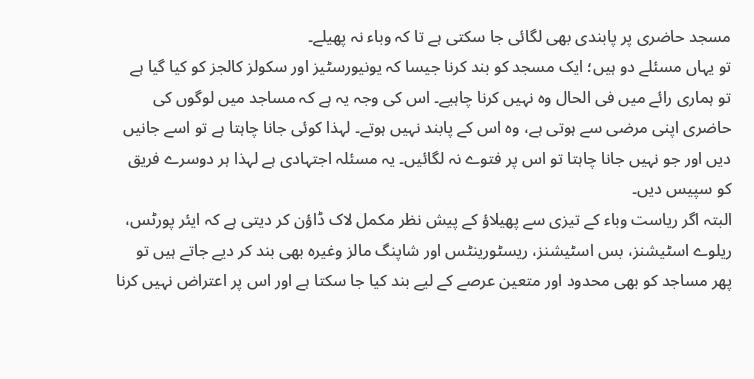مسجد حاضری پر پابندی بھی لگائی جا سکتی ہے تا کہ وباء نہ پھیلے۔
تو یہاں مسئلے دو ہیں؛ ایک مسجد کو بند کرنا جیسا کہ یونیورسٹیز اور سکولز کالجز کو کیا گیا ہے تو ہماری رائے میں فی الحال وہ نہیں کرنا چاہیے۔ اس کی وجہ یہ ہے کہ مساجد میں لوگوں کی حاضری اپنی مرضی سے ہوتی ہے، وہ اس کے پابند نہیں ہوتے۔ لہذا کوئی جانا چاہتا ہے تو اسے جانیں دیں اور جو نہیں جانا چاہتا تو اس پر فتوے نہ لگائیں۔ یہ مسئلہ اجتہادی ہے لہذا ہر دوسرے فریق کو سپیس دیں۔
البتہ اگر ریاست وباء کے تیزی سے پھیلاؤ کے پیش نظر مکمل لاک ڈاؤن کر دیتی ہے کہ ایئر پورٹس، ریلوے اسٹیشنز، بس اسٹیشنز، ریسٹورینٹس اور شاپنگ مالز وغیرہ بھی بند کر دیے جاتے ہیں تو پھر مساجد کو بھی محدود اور متعین عرصے کے لیے بند کیا جا سکتا ہے اور اس پر اعتراض نہیں کرنا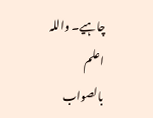چاہیے۔ واللہ اعلم بالصواب